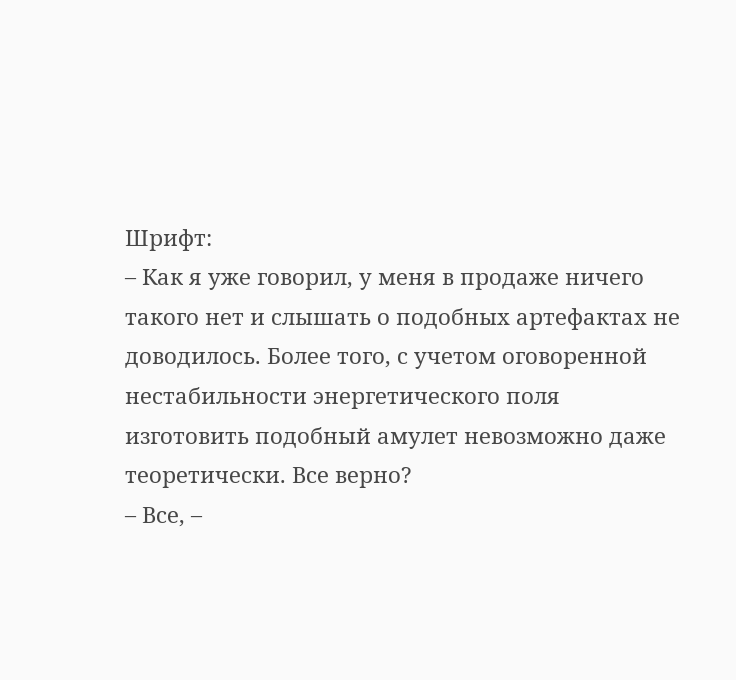Шрифт:
– Как я уже говорил, у меня в продаже ничего такого нет и слышать о подобных артефактах не доводилось. Более того, с учетом оговоренной нестабильности энергетического поля изготовить подобный амулет невозможно даже теоретически. Все верно?
– Все, –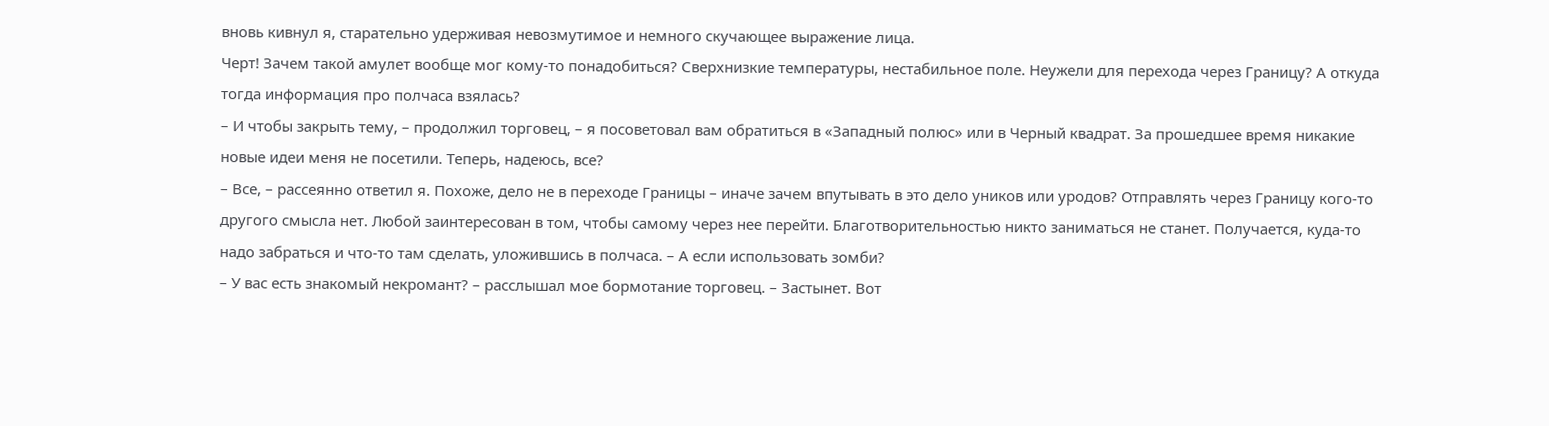вновь кивнул я, старательно удерживая невозмутимое и немного скучающее выражение лица.
Черт! Зачем такой амулет вообще мог кому-то понадобиться? Сверхнизкие температуры, нестабильное поле. Неужели для перехода через Границу? А откуда тогда информация про полчаса взялась?
– И чтобы закрыть тему, – продолжил торговец, – я посоветовал вам обратиться в «Западный полюс» или в Черный квадрат. За прошедшее время никакие новые идеи меня не посетили. Теперь, надеюсь, все?
– Все, – рассеянно ответил я. Похоже, дело не в переходе Границы – иначе зачем впутывать в это дело уников или уродов? Отправлять через Границу кого-то другого смысла нет. Любой заинтересован в том, чтобы самому через нее перейти. Благотворительностью никто заниматься не станет. Получается, куда-то надо забраться и что-то там сделать, уложившись в полчаса. – А если использовать зомби?
– У вас есть знакомый некромант? – расслышал мое бормотание торговец. – Застынет. Вот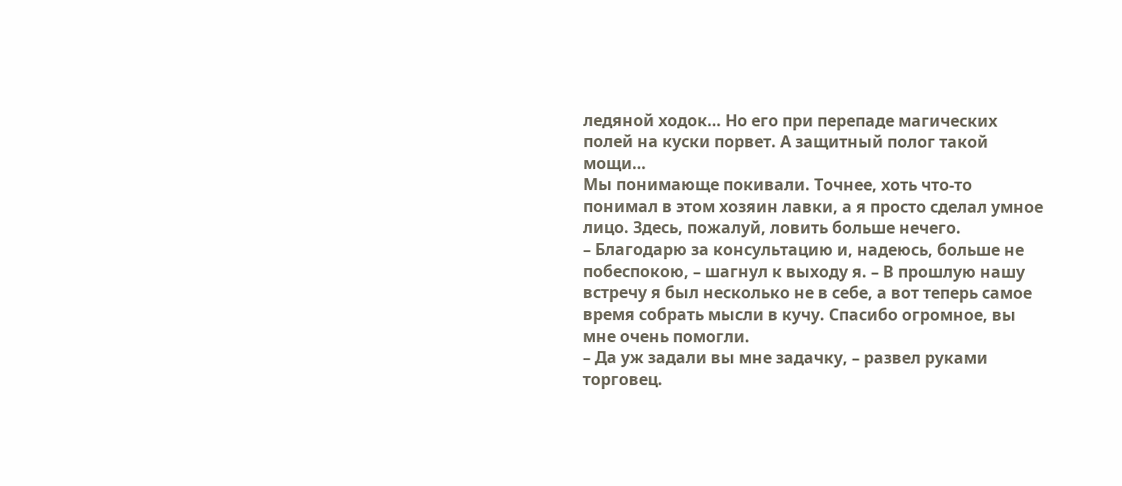ледяной ходок… Но его при перепаде магических полей на куски порвет. А защитный полог такой мощи…
Мы понимающе покивали. Точнее, хоть что-то понимал в этом хозяин лавки, а я просто сделал умное лицо. Здесь, пожалуй, ловить больше нечего.
– Благодарю за консультацию и, надеюсь, больше не побеспокою, – шагнул к выходу я. – В прошлую нашу встречу я был несколько не в себе, а вот теперь самое время собрать мысли в кучу. Спасибо огромное, вы мне очень помогли.
– Да уж задали вы мне задачку, – развел руками торговец.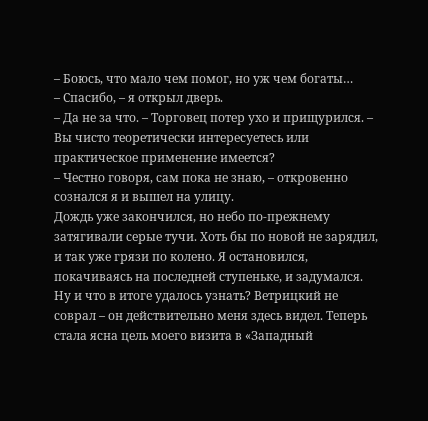– Боюсь, что мало чем помог, но уж чем богаты…
– Спасибо, – я открыл дверь.
– Да не за что. – Торговец потер ухо и прищурился. – Вы чисто теоретически интересуетесь или практическое применение имеется?
– Честно говоря, сам пока не знаю, – откровенно сознался я и вышел на улицу.
Дождь уже закончился, но небо по-прежнему затягивали серые тучи. Хоть бы по новой не зарядил, и так уже грязи по колено. Я остановился, покачиваясь на последней ступеньке, и задумался.
Ну и что в итоге удалось узнать? Ветрицкий не соврал – он действительно меня здесь видел. Теперь стала ясна цель моего визита в «Западный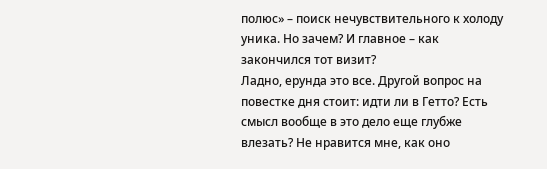полюс» – поиск нечувствительного к холоду уника. Но зачем? И главное – как закончился тот визит?
Ладно, ерунда это все. Другой вопрос на повестке дня стоит: идти ли в Гетто? Есть смысл вообще в это дело еще глубже влезать? Не нравится мне, как оно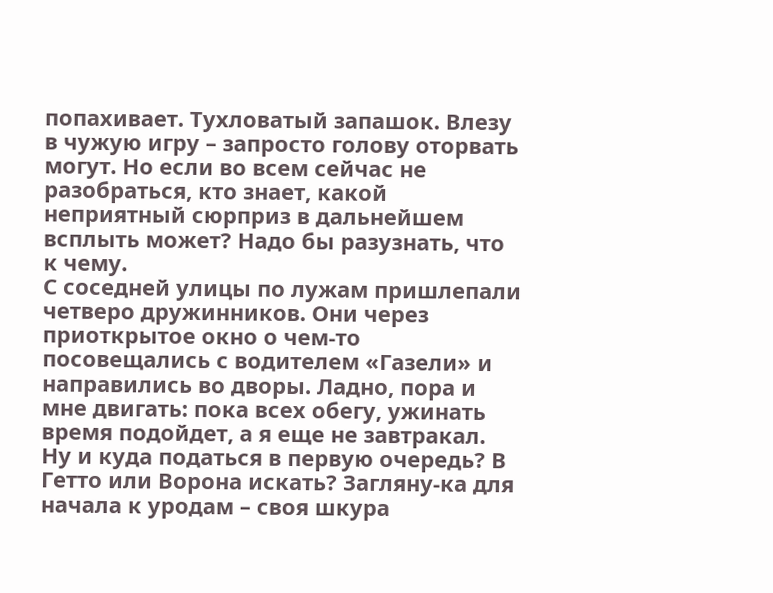попахивает. Тухловатый запашок. Влезу в чужую игру – запросто голову оторвать могут. Но если во всем сейчас не разобраться, кто знает, какой неприятный сюрприз в дальнейшем всплыть может? Надо бы разузнать, что к чему.
С соседней улицы по лужам пришлепали четверо дружинников. Они через приоткрытое окно о чем-то посовещались с водителем «Газели» и направились во дворы. Ладно, пора и мне двигать: пока всех обегу, ужинать время подойдет, а я еще не завтракал. Ну и куда податься в первую очередь? В Гетто или Ворона искать? Загляну-ка для начала к уродам – своя шкура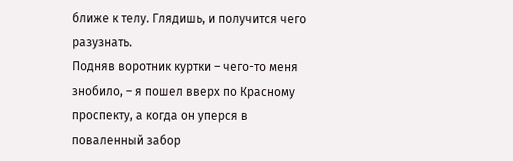ближе к телу. Глядишь, и получится чего разузнать.
Подняв воротник куртки – чего-то меня знобило, – я пошел вверх по Красному проспекту, а когда он уперся в поваленный забор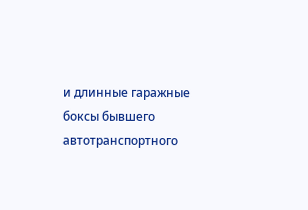и длинные гаражные боксы бывшего автотранспортного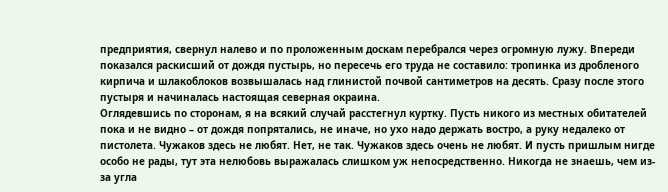предприятия, свернул налево и по проложенным доскам перебрался через огромную лужу. Впереди показался раскисший от дождя пустырь, но пересечь его труда не составило: тропинка из дробленого кирпича и шлакоблоков возвышалась над глинистой почвой сантиметров на десять. Сразу после этого пустыря и начиналась настоящая северная окраина.
Оглядевшись по сторонам, я на всякий случай расстегнул куртку. Пусть никого из местных обитателей пока и не видно – от дождя попрятались, не иначе, но ухо надо держать востро, а руку недалеко от пистолета. Чужаков здесь не любят. Нет, не так. Чужаков здесь очень не любят. И пусть пришлым нигде особо не рады, тут эта нелюбовь выражалась слишком уж непосредственно. Никогда не знаешь, чем из-за угла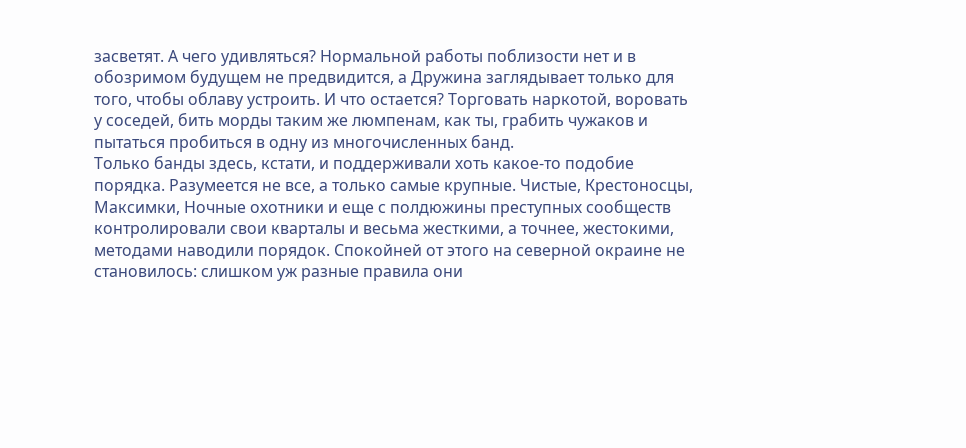засветят. А чего удивляться? Нормальной работы поблизости нет и в обозримом будущем не предвидится, а Дружина заглядывает только для того, чтобы облаву устроить. И что остается? Торговать наркотой, воровать у соседей, бить морды таким же люмпенам, как ты, грабить чужаков и пытаться пробиться в одну из многочисленных банд.
Только банды здесь, кстати, и поддерживали хоть какое-то подобие порядка. Разумеется не все, а только самые крупные. Чистые, Крестоносцы, Максимки, Ночные охотники и еще с полдюжины преступных сообществ контролировали свои кварталы и весьма жесткими, а точнее, жестокими, методами наводили порядок. Спокойней от этого на северной окраине не становилось: слишком уж разные правила они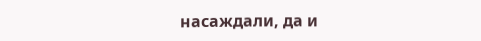насаждали, да и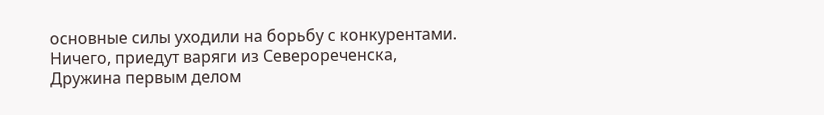основные силы уходили на борьбу с конкурентами. Ничего, приедут варяги из Северореченска, Дружина первым делом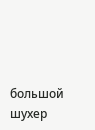большой шухер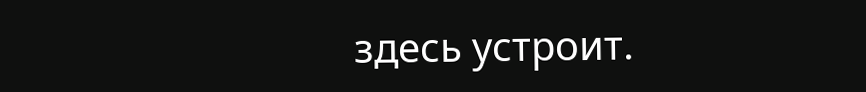здесь устроит.